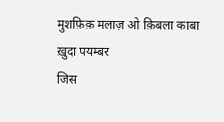मुशफ़िक़ मलाज़ ओ क़िबला काबा ख़ुदा पयम्बर
जिस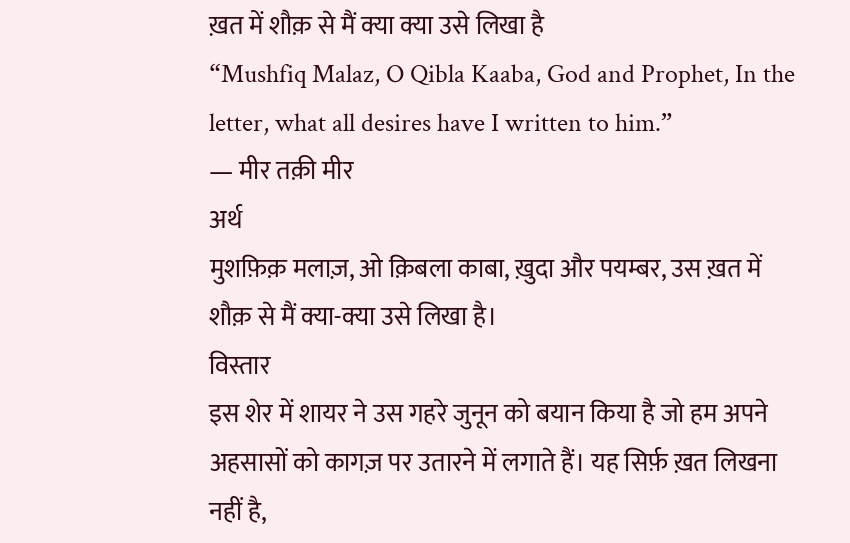ख़त में शौक़ से मैं क्या क्या उसे लिखा है
“Mushfiq Malaz, O Qibla Kaaba, God and Prophet, In the letter, what all desires have I written to him.”
— मीर तक़ी मीर
अर्थ
मुशफ़िक़ मलाज़, ओ क़िबला काबा, ख़ुदा और पयम्बर, उस ख़त में शौक़ से मैं क्या-क्या उसे लिखा है।
विस्तार
इस शेर में शायर ने उस गहरे जुनून को बयान किया है जो हम अपने अहसासों को कागज़ पर उतारने में लगाते हैं। यह सिर्फ़ ख़त लिखना नहीं है,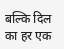बल्कि दिल का हर एक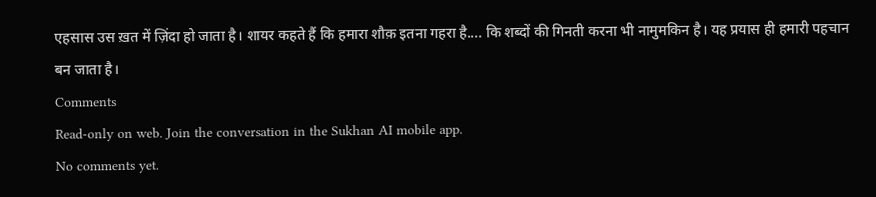एहसास उस ख़त में ज़िंदा हो जाता है। शायर कहते हैं कि हमारा शौक़ इतना गहरा है.... कि शब्दों की गिनती करना भी नामुमकिन है। यह प्रयास ही हमारी पहचान बन जाता है।
Comments
Read-only on web. Join the conversation in the Sukhan AI mobile app.
No comments yet.